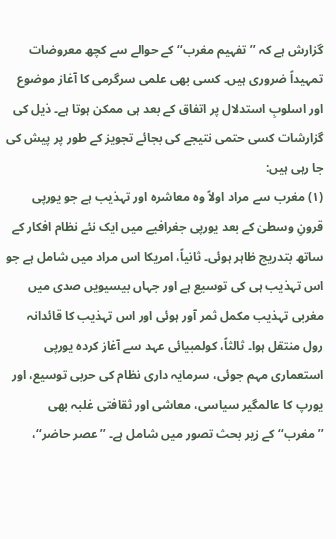گزارش ہے کہ ’’تفہیم مغرب‘‘ کے حوالے سے کچھ معروضات تمہیداً ضروری ہیں۔ کسی بھی علمی سرگرمی کا آغاز موضوع اور اسلوبِ استدلال پر اتفاق کے بعد ہی ممکن ہوتا ہے۔ ذیل کی گزارشات کسی حتمی نتیجے کی بجائے تجویز کے طور پر پیش کی جا رہی ہیں:
(۱) مغرب سے مراد اولاً وہ معاشرہ اور تہذیب ہے جو یورپی قرونِ وسطیٰ کے بعد یورپی جغرافیے میں ایک نئے نظام افکار کے ساتھ بتدریج ظاہر ہوئی۔ ثانیاً، امریکا اس مراد میں شامل ہے جو اس تہذیب ہی کی توسیع ہے اور جہاں بیسیویں صدی میں مغربی تہذیب مکمل ثمر آور ہوئی اور اس تہذیب کا قائدانہ رول منتقل ہوا۔ ثالثاً، کولمبیائی عہد سے آغاز کردہ یورپی استعماری مہم جوئی، سرمایہ داری نظام کی حربی توسیع، اور یورپ کا عالمگیر سیاسی، معاشی اور ثقافتی غلبہ بھی ’’مغرب‘‘ کے زیر بحث تصور میں شامل ہے۔ ’’عصر حاضر‘‘،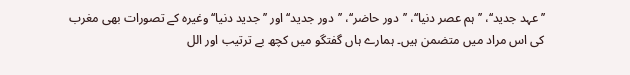’’عہد جدید‘‘، ’’ہم عصر دنیا‘‘، ’’دور حاضر‘‘، ’’دور جدید‘‘ اور ’’جدید دنیا‘‘ وغیرہ کے تصورات بھی مغرب کی اس مراد میں متضمن ہیں۔ ہمارے ہاں گفتگو میں کچھ بے ترتیب اور الل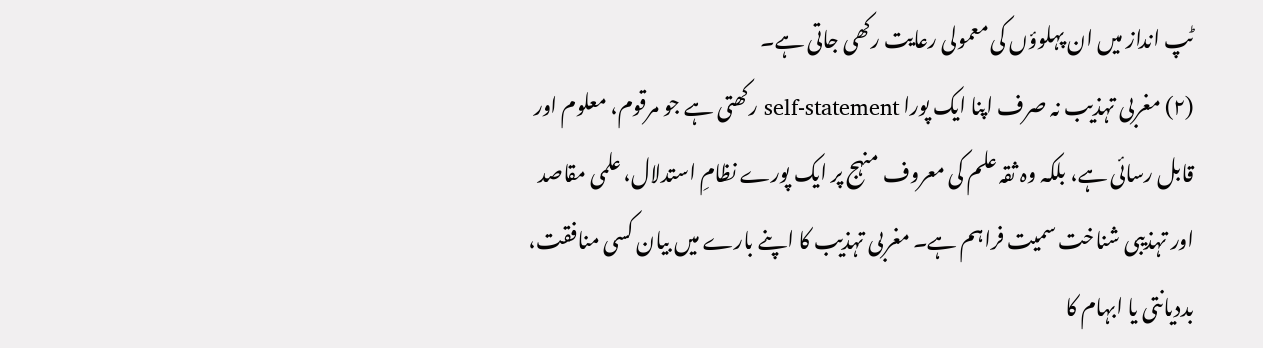ٹپ انداز میں ان پہلوؤں کی معمولی رعایت رکھی جاتی ہے۔
(۲) مغربی تہذیب نہ صرف اپنا ایک پورا self-statement رکھتی ہے جو مرقوم، معلوم اور قابل رسائی ہے، بلکہ وہ ثقہ علم کی معروف منہج پر ایک پورے نظامِ استدلال، علمی مقاصد اور تہذیبی شناخت سمیت فراہم ہے۔ مغربی تہذیب کا اپنے بارے میں بیان کسی منافقت، بددیانتی یا ابہام کا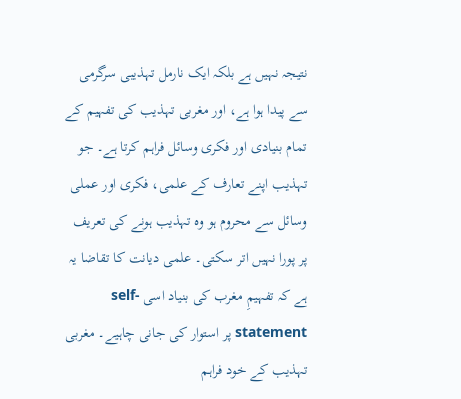نتیجہ نہیں ہے بلکہ ایک نارمل تہذیبی سرگرمی سے پیدا ہوا ہے، اور مغربی تہذیب کی تفہیم کے تمام بنیادی اور فکری وسائل فراہم کرتا ہے۔ جو تہذیب اپنے تعارف کے علمی، فکری اور عملی وسائل سے محروم ہو وہ تہذیب ہونے کی تعریف پر پورا نہیں اتر سکتی۔ علمی دیانت کا تقاضا یہ ہے کہ تفہیمِ مغرب کی بنیاد اسی self-statement پر استوار کی جانی چاہیے۔ مغربی تہذیب کے خود فراہم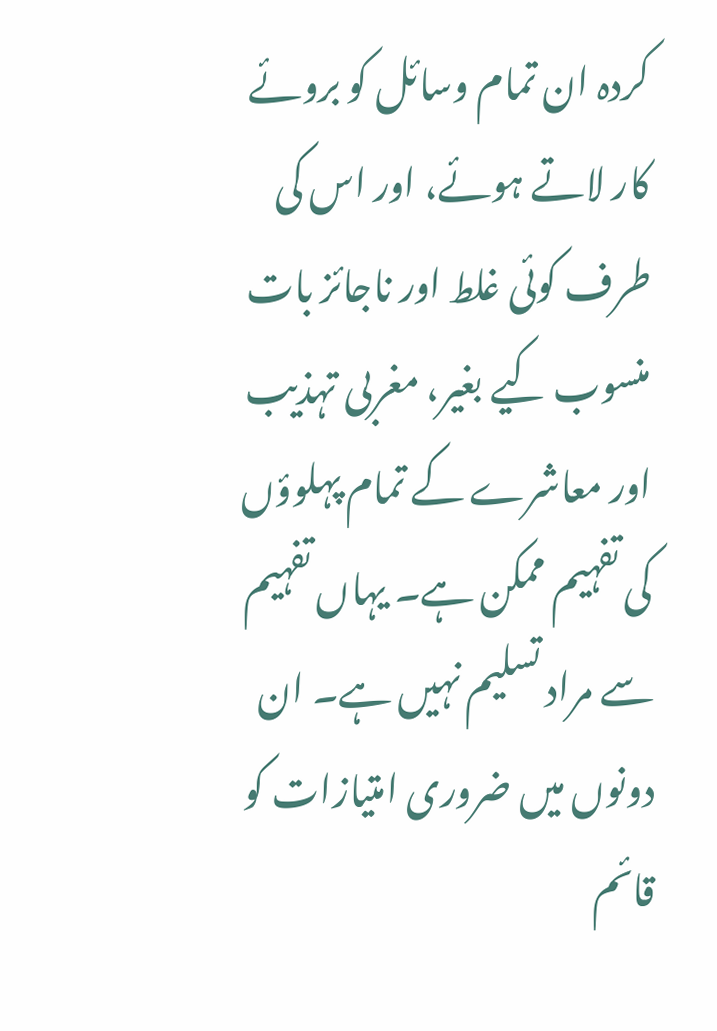کردہ ان تمام وسائل کو بروئے کار لاتے ہوئے، اور اس کی طرف کوئی غلط اور ناجائز بات منسوب کیے بغیر، مغربی تہذیب اور معاشرے کے تمام پہلوؤں کی تفہیم ممکن ہے۔ یہاں تفہیم سے مراد تسلیم نہیں ہے۔ ان دونوں میں ضروری امتیازات کو قائم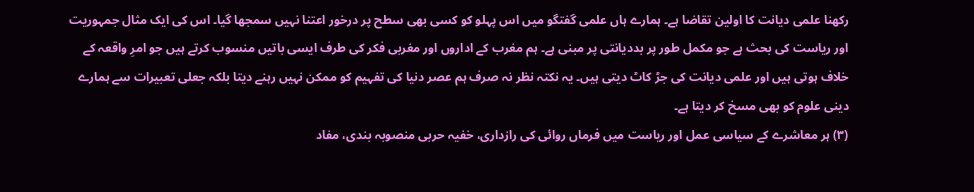رکھنا علمی دیانت کا اولین تقاضا ہے۔ ہمارے ہاں علمی گفتگو میں اس پہلو کو کسی بھی سطح پر درخور اعتنا نہیں سمجھا گیا۔ اس کی ایک مثال جمہوریت اور ریاست کی بحث ہے جو مکمل طور پر بددیانتی پر مبنی ہے۔ ہم مغرب کے اداروں اور مغربی فکر کی طرف ایسی باتیں منسوب کرتے ہیں جو امرِ واقعہ کے خلاف ہوتی ہیں اور علمی دیانت کی جڑ کاٹ دیتی ہیں۔ یہ نکتہ نظر نہ صرف ہم عصر دنیا کی تفہیم کو ممکن نہیں رہنے دیتا بلکہ جعلی تعبیرات سے ہمارے دینی علوم کو بھی مسخ کر دیتا ہے۔
(۳) ہر معاشرے کے سیاسی عمل اور ریاست میں فرماں روائی کی رازداری، خفیہ حربی منصوبہ بندی، مفاد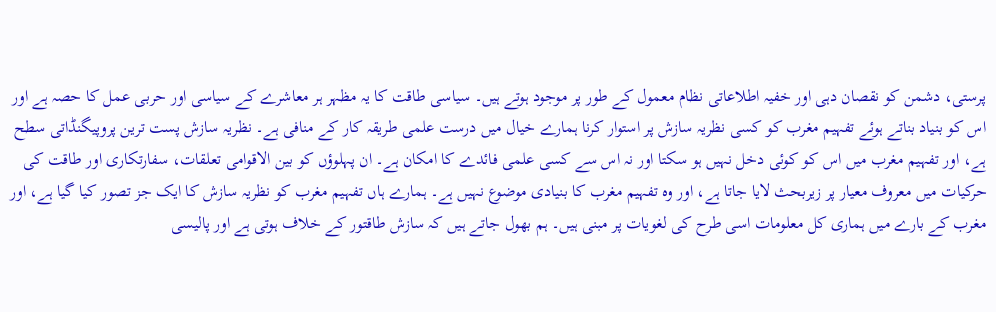پرستی، دشمن کو نقصان دہی اور خفیہ اطلاعاتی نظام معمول کے طور پر موجود ہوتے ہیں۔ سیاسی طاقت کا یہ مظہر ہر معاشرے کے سیاسی اور حربی عمل کا حصہ ہے اور اس کو بنیاد بناتے ہوئے تفہیم مغرب کو کسی نظریہ سازش پر استوار کرنا ہمارے خیال میں درست علمی طریقہ کار کے منافی ہے۔ نظریہ سازش پست ترین پروپیگنڈاتی سطح ہے، اور تفہیم مغرب میں اس کو کوئی دخل نہیں ہو سکتا اور نہ اس سے کسی علمی فائدے کا امکان ہے۔ ان پہلوؤں کو بین الاقوامی تعلقات، سفارتکاری اور طاقت کی حرکیات میں معروف معیار پر زیربحث لایا جاتا ہے، اور وہ تفہیم مغرب کا بنیادی موضوع نہیں ہے۔ ہمارے ہاں تفہیم مغرب کو نظریہ سازش کا ایک جز تصور کیا گیا ہے، اور مغرب کے بارے میں ہماری کل معلومات اسی طرح کی لغویات پر مبنی ہیں۔ ہم بھول جاتے ہیں کہ سازش طاقتور کے خلاف ہوتی ہے اور پالیسی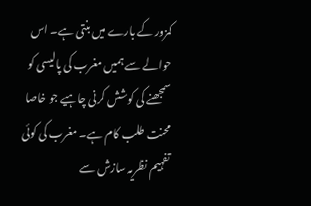کمزور کے بارے میں بنتی ہے۔ اس حوالے سے ہمیں مغرب کی پالیسی کو سمجھنے کی کوشش کرنی چاہیے جو خاصا محنت طلب کام ہے۔ مغرب کی کوئی تفہیم نظریہ سازش سے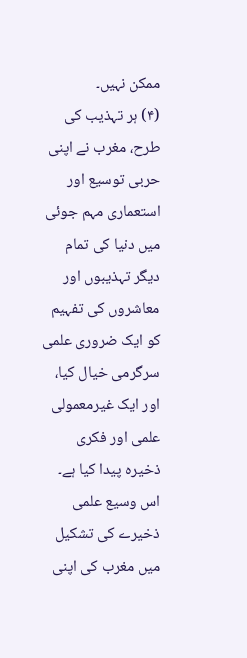ممکن نہیں۔
(۴) ہر تہذیب کی طرح، مغرب نے اپنی حربی توسیع اور استعماری مہم جوئی میں دنیا کی تمام دیگر تہذیبوں اور معاشروں کی تفہیم کو ایک ضروری علمی سرگرمی خیال کیا، اور ایک غیرمعمولی علمی اور فکری ذخیرہ پیدا کیا ہے۔ اس وسیع علمی ذخیرے کی تشکیل میں مغرب کی اپنی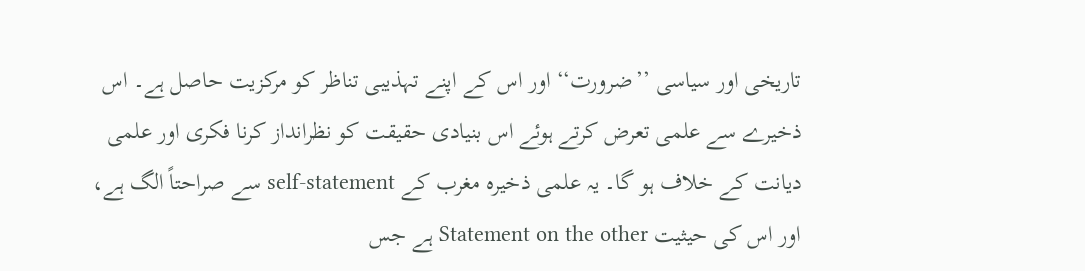تاریخی اور سیاسی ’’ضرورت‘‘ اور اس کے اپنے تہذیبی تناظر کو مرکزیت حاصل ہے۔ اس ذخیرے سے علمی تعرض کرتے ہوئے اس بنیادی حقیقت کو نظرانداز کرنا فکری اور علمی دیانت کے خلاف ہو گا۔ یہ علمی ذخیرہ مغرب کے self-statement سے صراحتاً الگ ہے، اور اس کی حیثیت Statement on the other ہے جس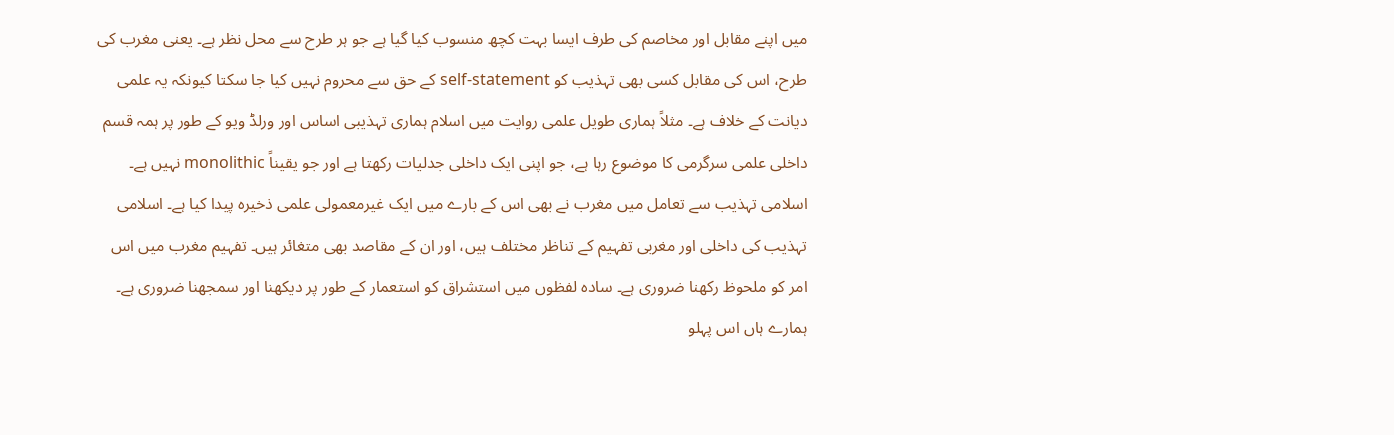میں اپنے مقابل اور مخاصم کی طرف ایسا بہت کچھ منسوب کیا گیا ہے جو ہر طرح سے محل نظر ہے۔ یعنی مغرب کی طرح، اس کی مقابل کسی بھی تہذیب کو self-statement کے حق سے محروم نہیں کیا جا سکتا کیونکہ یہ علمی دیانت کے خلاف ہے۔ مثلاً ہماری طویل علمی روایت میں اسلام ہماری تہذیبی اساس اور ورلڈ ویو کے طور پر ہمہ قسم داخلی علمی سرگرمی کا موضوع رہا ہے، جو اپنی ایک داخلی جدلیات رکھتا ہے اور جو یقیناً monolithic نہیں ہے۔ اسلامی تہذیب سے تعامل میں مغرب نے بھی اس کے بارے میں ایک غیرمعمولی علمی ذخیرہ پیدا کیا ہے۔ اسلامی تہذیب کی داخلی اور مغربی تفہیم کے تناظر مختلف ہیں، اور ان کے مقاصد بھی متغائر ہیں۔ تفہیم مغرب میں اس امر کو ملحوظ رکھنا ضروری ہے۔ سادہ لفظوں میں استشراق کو استعمار کے طور پر دیکھنا اور سمجھنا ضروری ہے۔ ہمارے ہاں اس پہلو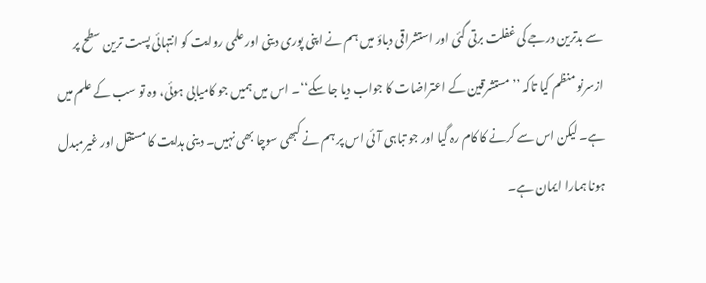سے بدترین درجے کی غفلت برتی گئی اور استشراقی دباؤ میں ہم نے اپنی پوری دینی اور علمی روایت کو انتہائی پست ترین سطح پر ازسرنو منظم کیا تاکہ ’’مستشرقین کے اعتراضات کا جواب دیا جا سکے‘‘۔ اس میں ہمیں جو کامیابی ہوئی، وہ تو سب کے علم میں ہے۔ لیکن اس سے کرنے کا کام رہ گیا اور جو تباہی آئی اس پر ہم نے کبھی سوچا بھی نہیں۔ دینی ہدایت کا مستقل اور غیرمبدل ہونا ہمارا ایمان ہے۔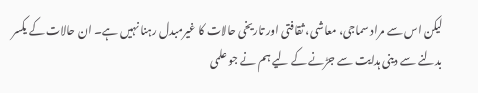لیکن اس سے مراد سماجی، معاشی، ثقافتی اور تاریخی حالات کا غیرمبدل رہنا نہیں ہے۔ ان حالات کے یکسر بدلنے سے دینی ہدایت سے جڑنے کے لیے ہم نے جو علمی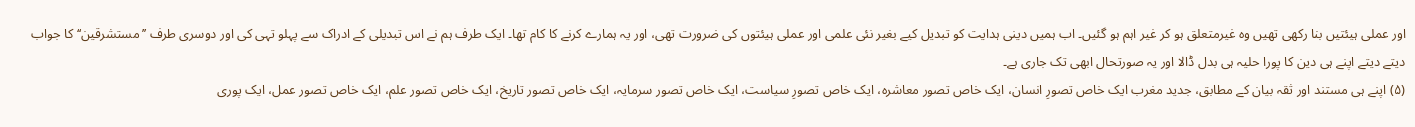اور عملی ہیئتیں بنا رکھی تھیں وہ غیرمتعلق ہو کر غیر اہم ہو گئیں۔ اب ہمیں دینی ہدایت کو تبدیل کیے بغیر نئی علمی اور عملی ہیئتوں کی ضرورت تھی، اور یہ ہمارے کرنے کا کام تھا۔ ایک طرف ہم نے اس تبدیلی کے ادراک سے پہلو تہی کی اور دوسری طرف ’’مستشرقین‘‘ کا جواب دیتے دیتے اپنے ہی دین کا پورا حلیہ ہی بدل ڈالا اور یہ صورتحال ابھی تک جاری ہے۔
(۵) اپنے ہی مستند اور ثقہ بیان کے مطابق، جدید مغرب ایک خاص تصورِ انسان، ایک خاص تصور معاشرہ، ایک خاص تصورِ سیاست، ایک خاص تصور سرمایہ، ایک خاص تصور تاریخ، ایک خاص تصور علم، ایک خاص تصور عمل، ایک پوری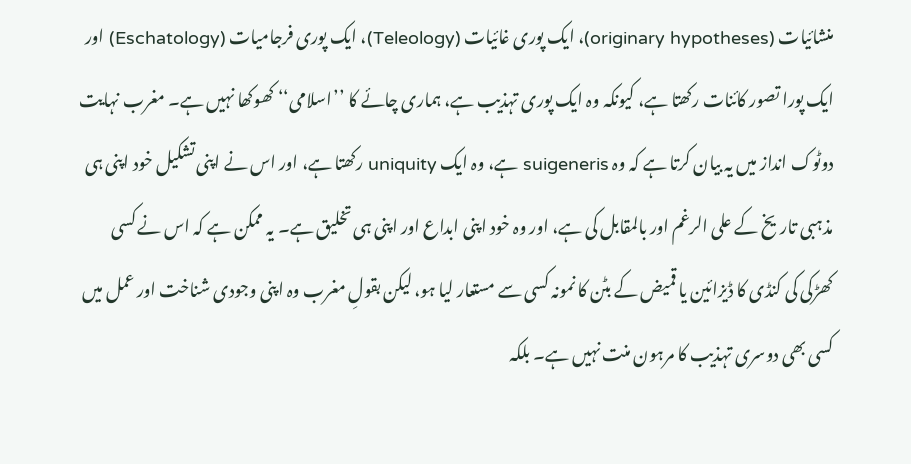منشائیات (originary hypotheses)، ایک پوری غائیات (Teleology)، ایک پوری فرجامیات (Eschatology) اور ایک پورا تصور کائنات رکھتا ہے، کیونکہ وہ ایک پوری تہذیب ہے، ہماری چائے کا ’’اسلامی‘‘ کھوکھا نہیں ہے۔ مغرب نہایت دوٹوک انداز میں یہ بیان کرتا ہے کہ وہ suigeneris ہے، وہ ایک uniquity رکھتا ہے، اور اس نے اپنی تشکیل خود اپنی ہی مذہبی تاریخ کے علی الرغم اور بالمقابل کی ہے، اور وہ خود اپنی ابداع اور اپنی ہی تخلیق ہے۔ یہ ممکن ہے کہ اس نے کسی کھڑکی کی کنڈی کا ڈیزائین یا قمیض کے بٹن کا نمونہ کسی سے مستعار لیا ہو، لیکن بقولِ مغرب وہ اپنی وجودی شناخت اور عمل میں کسی بھی دوسری تہذیب کا مرہون منت نہیں ہے۔ بلکہ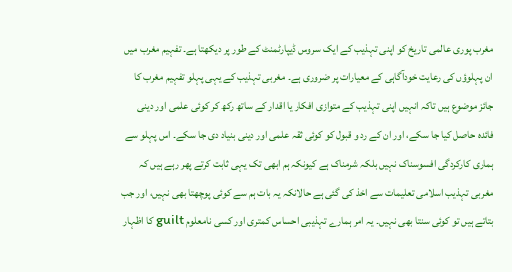مغرب پوری عالمی تاریخ کو اپنی تہذیب کے ایک سروس ڈیپارٹمنٹ کے طور پر دیکھتا ہے۔ تفہیم مغرب میں ان پہلوؤں کی رعایت خودآگاہی کے معیارات پر ضروری ہے۔ مغربی تہذیب کے یہی پہلو تفہیم مغرب کا جائز موضوع ہیں تاکہ انہیں اپنی تہذیب کے متوازی افکار یا اقدار کے ساتھ رکھ کر کوئی علمی اور دینی فائدہ حاصل کیا جا سکے، اور ان کے رد و قبول کو کوئی ثقہ علمی اور دینی بنیاد دی جا سکے۔ اس پہلو سے ہماری کارکردگی افسوسناک نہیں بلکہ شرمناک ہے کیونکہ ہم ابھی تک یہی ثابت کرتے پھر رہے ہیں کہ مغربی تہذیب اسلامی تعلیمات سے اخذ کی گئی ہے حالانکہ یہ بات ہم سے کوئی پوچھتا بھی نہیں، اور جب بتاتے ہیں تو کوئی سنتا بھی نہیں۔ یہ امر ہمارے تہذیبی احساس کمتری اور کسی نامعلوم guilt کا اظہار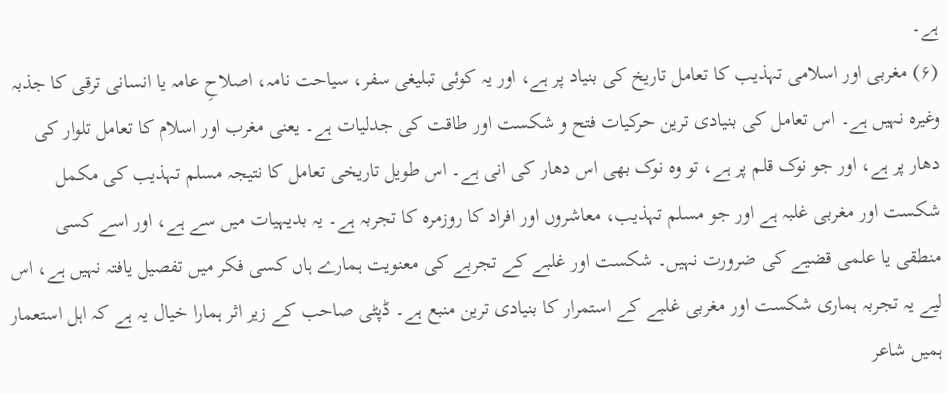ہے۔
(۶) مغربی اور اسلامی تہذیب کا تعامل تاریخ کی بنیاد پر ہے، اور یہ کوئی تبلیغی سفر، سیاحت نامہ، اصلاحِ عامہ یا انسانی ترقی کا جذبہ وغیرہ نہیں ہے۔ اس تعامل کی بنیادی ترین حرکیات فتح و شکست اور طاقت کی جدلیات ہے۔ یعنی مغرب اور اسلام کا تعامل تلوار کی دھار پر ہے، اور جو نوک قلم پر ہے، تو وہ نوک بھی اس دھار کی انی ہے۔ اس طویل تاریخی تعامل کا نتیجہ مسلم تہذیب کی مکمل شکست اور مغربی غلبہ ہے اور جو مسلم تہذیب، معاشروں اور افراد کا روزمرہ کا تجربہ ہے۔ یہ بدیہیات میں سے ہے، اور اسے کسی منطقی یا علمی قضیے کی ضرورت نہیں۔ شکست اور غلبے کے تجربے کی معنویت ہمارے ہاں کسی فکر میں تفصیل یافتہ نہیں ہے، اس لیے یہ تجربہ ہماری شکست اور مغربی غلبے کے استمرار کا بنیادی ترین منبع ہے۔ ڈپٹی صاحب کے زیر اثر ہمارا خیال یہ ہے کہ اہل استعمار ہمیں شاعر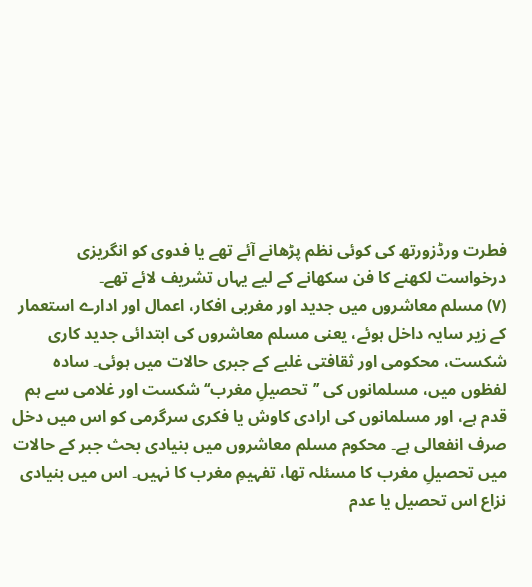فطرت ورڈزورتھ کی کوئی نظم پڑھانے آئے تھے یا فدوی کو انگریزی درخواست لکھنے کا فن سکھانے کے لیے یہاں تشریف لائے تھے۔
(۷) مسلم معاشروں میں جدید اور مغربی افکار، اعمال اور ادارے استعمار کے زیر سایہ داخل ہوئے، یعنی مسلم معاشروں کی ابتدائی جدید کاری شکست، محکومی اور ثقافتی غلبے کے جبری حالات میں ہوئی۔ سادہ لفظوں میں، مسلمانوں کی ’’تحصیلِ مغرب‘‘ شکست اور غلامی سے ہم قدم ہے، اور مسلمانوں کی ارادی کاوش یا فکری سرگرمی کو اس میں دخل صرف انفعالی ہے۔ محکوم مسلم معاشروں میں بنیادی بحث جبر کے حالات میں تحصیلِ مغرب کا مسئلہ تھا، تفہیمِ مغرب کا نہیں۔ اس میں بنیادی نزاع اس تحصیل یا عدم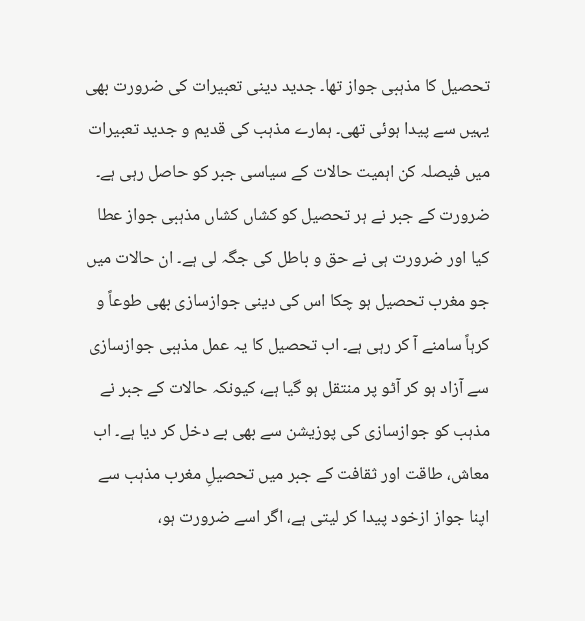تحصیل کا مذہبی جواز تھا۔ جدید دینی تعبیرات کی ضرورت بھی یہیں سے پیدا ہوئی تھی۔ ہمارے مذہب کی قدیم و جدید تعبیرات میں فیصلہ کن اہمیت حالات کے سیاسی جبر کو حاصل رہی ہے۔ ضرورت کے جبر نے ہر تحصیل کو کشاں کشاں مذہبی جواز عطا کیا اور ضرورت ہی نے حق و باطل کی جگہ لی ہے۔ ان حالات میں جو مغرب تحصیل ہو چکا اس کی دینی جوازسازی بھی طوعاً و کرہاً سامنے آ کر رہی ہے۔ اب تحصیل کا یہ عمل مذہبی جوازسازی سے آزاد ہو کر آٹو پر منتقل ہو گیا ہے، کیونکہ حالات کے جبر نے مذہب کو جوازسازی کی پوزیشن سے بھی بے دخل کر دیا ہے۔ اب معاش، طاقت اور ثقافت کے جبر میں تحصیلِ مغرب مذہب سے اپنا جواز ازخود پیدا کر لیتی ہے، اگر اسے ضرورت ہو،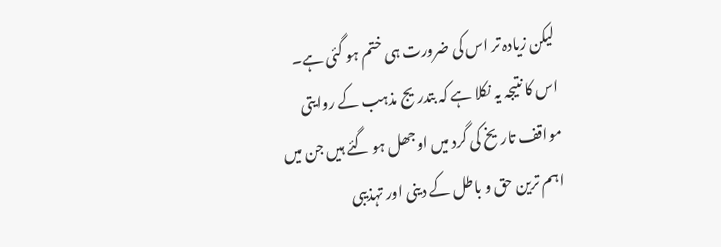لیکن زیادہ تر اس کی ضرورت ہی ختم ہو گئی ہے۔ اس کا نتیجہ یہ نکلا ہے کہ بتدریج مذہب کے روایتی مواقف تاریخ کی گرد میں اوجھل ہو گئے ہیں جن میں اہم ترین حق و باطل کے دینی اور تہذیبی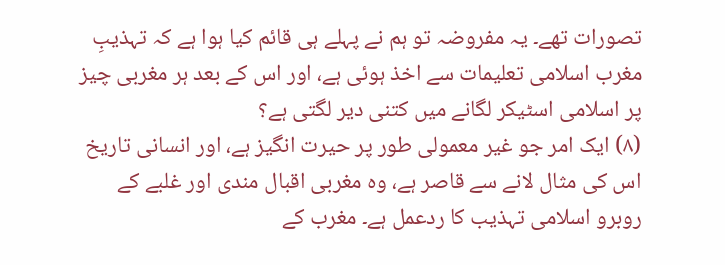تصورات تھے۔ یہ مفروضہ تو ہم نے پہلے ہی قائم کیا ہوا ہے کہ تہذیبِ مغرب اسلامی تعلیمات سے اخذ ہوئی ہے، اور اس کے بعد ہر مغربی چیز پر اسلامی اسٹیکر لگانے میں کتنی دیر لگتی ہے؟
(۸) ایک امر جو غیر معمولی طور پر حیرت انگیز ہے، اور انسانی تاریخ اس کی مثال لانے سے قاصر ہے، وہ مغربی اقبال مندی اور غلبے کے روبرو اسلامی تہذیب کا ردعمل ہے۔ مغرب کے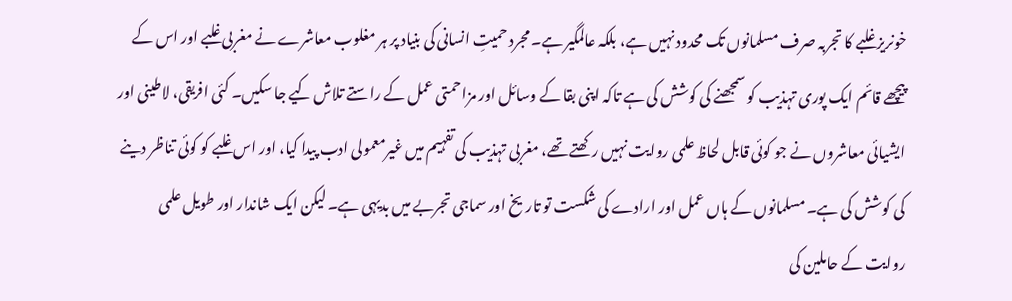خونریز غلبے کا تجربہ صرف مسلمانوں تک محدود نہیں ہے، بلکہ عالمگیر ہے۔ مجرد حمیتِ انسانی کی بنیاد پر ہر مغلوب معاشرے نے مغربی غلبے اور اس کے پیچھے قائم ایک پوری تہذیب کو سمجھنے کی کوشش کی ہے تاکہ اپنی بقا کے وسائل اور مزاحمتی عمل کے راستے تلاش کیے جا سکیں۔ کئی افریقی، لاطینی اور ایشیائی معاشروں نے جو کوئی قابل لحاظ علمی روایت نہیں رکھتے تھے، مغربی تہذیب کی تفہیم میں غیرمعمولی ادب پیدا کیا، اور اس غلبے کو کوئی تناظر دینے کی کوشش کی ہے۔ مسلمانوں کے ہاں عمل اور ارادے کی شکست تو تاریخ اور سماجی تجربے میں بدیہی ہے۔ لیکن ایک شاندار اور طویل علمی روایت کے حاملین کی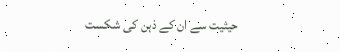حیثیت سے ان کے ذہن کی شکست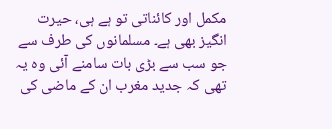مکمل اور کائناتی تو ہے ہی، حیرت انگیز بھی ہے۔ مسلمانوں کی طرف سے جو سب سے بڑی بات سامنے آئی وہ یہ تھی کہ جدید مغرب ان کے ماضی کی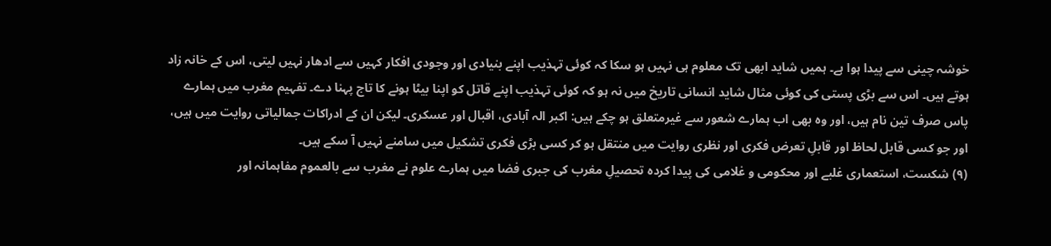خوشہ چینی سے پیدا ہوا ہے۔ ہمیں شاید ابھی تک معلوم ہی نہیں ہو سکا کہ کوئی تہذیب اپنے بنیادی اور وجودی افکار کہیں سے ادھار نہیں لیتی، اس کے خانہ زاد ہوتے ہیں۔ اس سے بڑی پستی کی کوئی مثال شاید انسانی تاریخ میں نہ ہو کہ کوئی تہذیب اپنے قاتل کو اپنا بیٹا ہونے کا تاج پہنا دے۔ تفہیم مغرب میں ہمارے پاس صرف تین نام ہیں، اور وہ بھی اب ہمارے شعور سے غیرمتعلق ہو چکے ہیں: اکبر الہ آبادی، اقبال اور عسکری۔ لیکن ان کے ادراکات جمالیاتی روایت میں ہیں، اور جو کسی قابل لحاظ اور قابلِ تعرض فکری اور نظری روایت میں منتقل ہو کر کسی بڑی فکری تشکیل میں سامنے نہیں آ سکے ہیں۔
(۹) شکست، استعماری غلبے اور محکومی و غلامی کی پیدا کردہ تحصیلِ مغرب کی جبری فضا میں ہمارے علوم نے مغرب سے بالعموم مفاہمانہ اور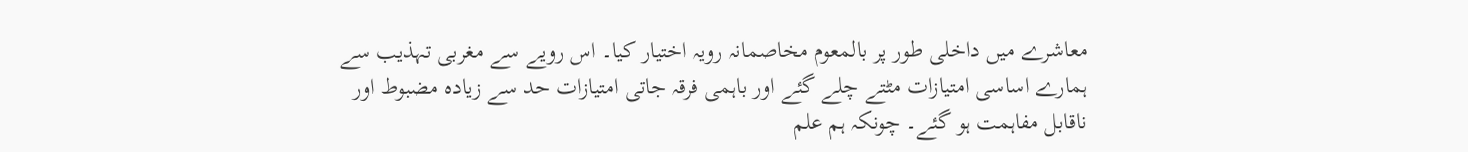معاشرے میں داخلی طور پر بالمعوم مخاصمانہ رویہ اختیار کیا۔ اس رویے سے مغربی تہذیب سے ہمارے اساسی امتیازات مٹتے چلے گئے اور باہمی فرقہ جاتی امتیازات حد سے زیادہ مضبوط اور ناقابل مفاہمت ہو گئے۔ چونکہ ہم علم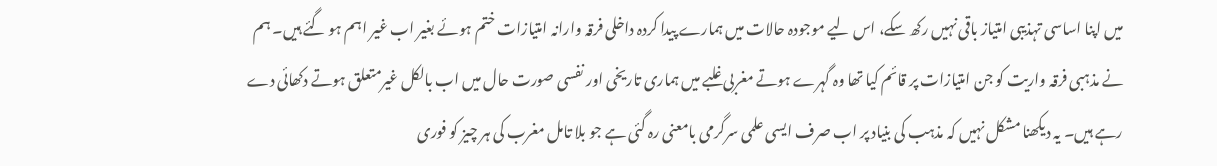میں اپنا اساسی تہذیبی امتیاز باقی نہیں رکھ سکے، اس لیے موجودہ حالات میں ہمارے پیدا کردہ داخلی فرقہ وارانہ امتیازات ختم ہوئے بغیر اب غیر اہم ہو گئے ہیں۔ ہم نے مذہبی فرقہ واریت کو جن امتیازات پر قائم کیا تھا وہ گہرے ہوتے مغربی غلبے میں ہماری تاریخی اور نفسی صورت حال میں اب بالکل غیرمتعلق ہوتے دکھائی دے رہے ہیں۔ یہ دیکھنا مشکل نہیں کہ مذہب کی بنیاد پر اب صرف ایسی علمی سرگرمی بامعنی رہ گئی ہے جو بلا تامل مغرب کی ہر چیز کو فوری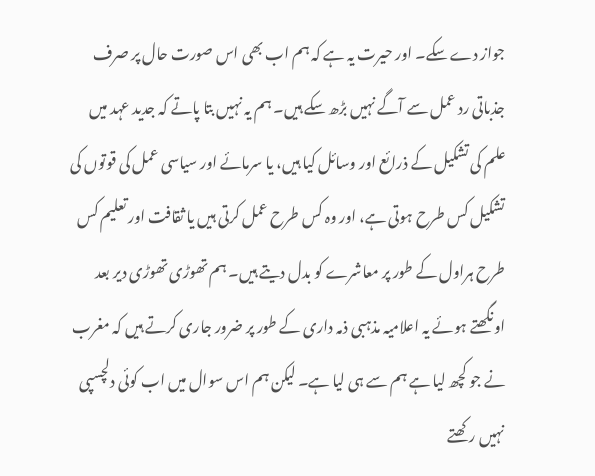جواز دے سکے۔ اور حیرت یہ ہے کہ ہم اب بھی اس صورت حال پر صرف جذباتی رد عمل سے آگے نہیں بڑھ سکے ہیں۔ ہم یہ نہیں بتا پاتے کہ جدید عہد میں علم کی تشکیل کے ذرائع اور وسائل کیا ہیں، یا سرمائے اور سیاسی عمل کی قوتوں کی تشکیل کس طرح ہوتی ہے، اور وہ کس طرح عمل کرتی ہیں یا ثقافت اور تعلیم کس طرح ہراول کے طور پر معاشرے کو بدل دیتے ہیں۔ ہم تھوڑی تھوڑی دیر بعد اونگھتے ہوئے یہ اعلامیہ مذہبی ذمہ داری کے طور پر ضرور جاری کرتے ہیں کہ مغرب نے جو کچھ لیا ہے ہم سے ہی لیا ہے۔ لیکن ہم اس سوال میں اب کوئی دلچسپی نہیں رکھتے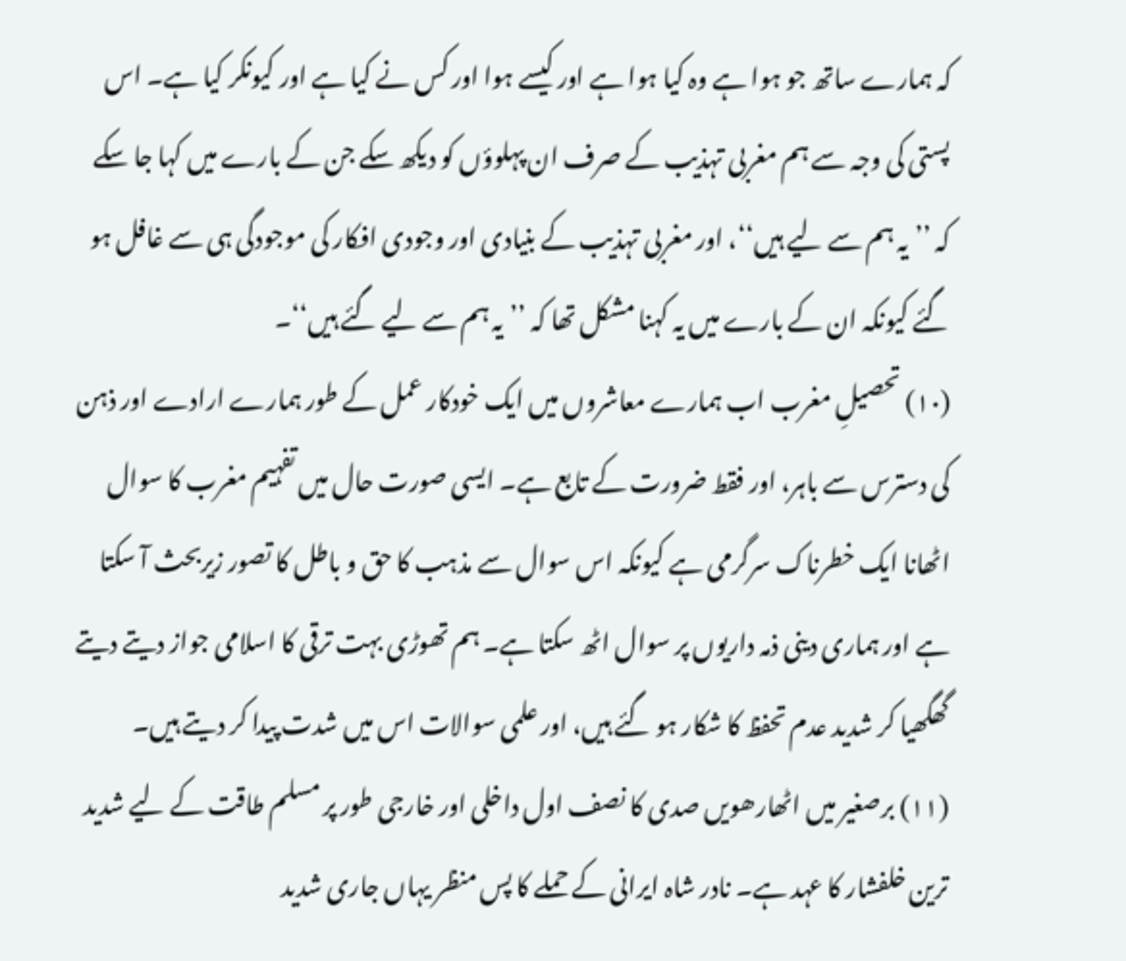کہ ہمارے ساتھ جو ہوا ہے وہ کیا ہوا ہے اور کیسے ہوا اور کس نے کیا ہے اور کیونکر کیا ہے۔ اس پستی کی وجہ سے ہم مغربی تہذیب کے صرف ان پہلوؤں کو دیکھ سکے جن کے بارے میں کہا جا سکے کہ ’’یہ ہم سے لیے ہیں‘‘، اور مغربی تہذیب کے بنیادی اور وجودی افکار کی موجودگی ہی سے غافل ہو گئے کیونکہ ان کے بارے میں یہ کہنا مشکل تھا کہ ’’یہ ہم سے لیے گئے ہیں‘‘۔
(۱۰) تحصیلِ مغرب اب ہمارے معاشروں میں ایک خودکار عمل کے طور ہمارے ارادے اور ذہن کی دسترس سے باہر، اور فقط ضرورت کے تابع ہے۔ ایسی صورت حال میں تفہیم مغرب کا سوال اٹھانا ایک خطرناک سرگرمی ہے کیونکہ اس سوال سے مذہب کا حق و باطل کا تصور زیربحث آ سکتا ہے اور ہماری دینی ذمہ داریوں پر سوال اٹھ سکتا ہے۔ ہم تھوڑی بہت ترقی کا اسلامی جواز دیتے دیتے گھگھیا کر شدید عدم تحفظ کا شکار ہو گئے ہیں، اور علمی سوالات اس میں شدت پیدا کر دیتے ہیں۔
(۱۱) برصغیر میں اٹھارھویں صدی کا نصف اول داخلی اور خارجی طور پر مسلم طاقت کے لیے شدید ترین خلفشار کا عہد ہے۔ نادر شاہ ایرانی کے حملے کا پس منظر یہاں جاری شدید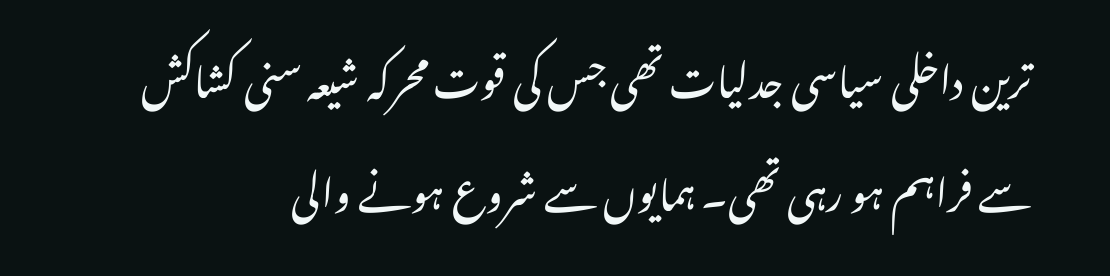ترین داخلی سیاسی جدلیات تھی جس کی قوت محرکہ شیعہ سنی کشاکش سے فراہم ہو رہی تھی۔ ہمایوں سے شروع ہونے والی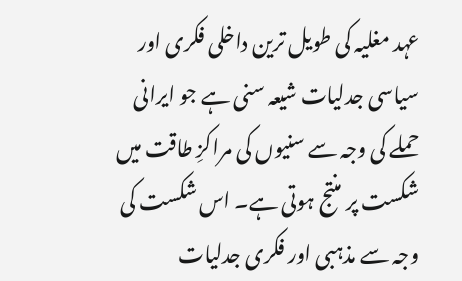عہد مغلیہ کی طویل ترین داخلی فکری اور سیاسی جدلیات شیعہ سنی ہے جو ایرانی حملے کی وجہ سے سنیوں کی مراکزِ طاقت میں شکست پر منتج ہوتی ہے۔ اس شکست کی وجہ سے مذہبی اور فکری جدلیات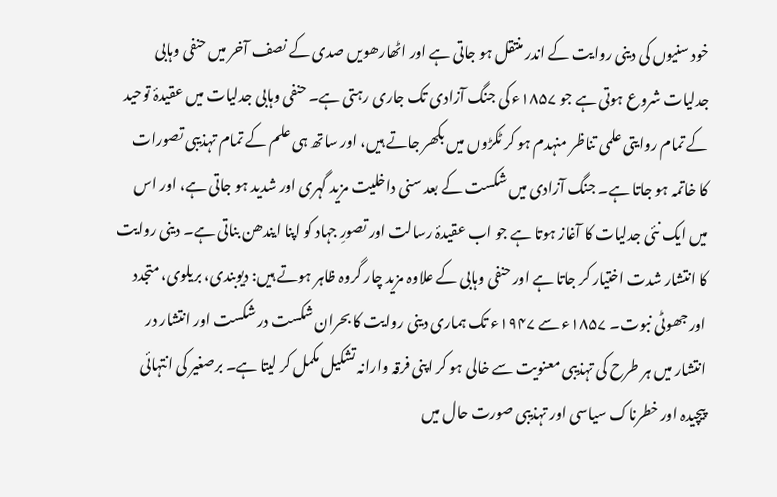خود سنیوں کی دینی روایت کے اندر منتقل ہو جاتی ہے اور اٹھارھویں صدی کے نصف آخر میں حنفی وہابی جدلیات شروع ہوتی ہے جو ۱۸۵۷ء کی جنگ آزادی تک جاری رہتی ہے۔ حنفی وہابی جدلیات میں عقیدۂ توحید کے تمام روایتی علمی تناظر منہدم ہو کر ٹکڑوں میں بکھر جاتے ہیں، اور ساتھ ہی علم کے تمام تہذیبی تصورات کا خاتمہ ہو جاتا ہے۔ جنگ آزادی میں شکست کے بعد سنی داخلیت مزید گہری اور شدید ہو جاتی ہے، اور اس میں ایک نئی جدلیات کا آغاز ہوتا ہے جو اب عقیدۂ رسالت اور تصورِ جہاد کو اپنا ایندھن بناتی ہے۔ دینی روایت کا انتشار شدت اختیار کر جاتا ہے اور حنفی وہابی کے علاوہ مزید چار گروہ ظاہر ہوتے ہیں: دیوبندی، بریلوی، متجدد اور جھوٹی نبوت۔ ۱۸۵۷ء سے ۱۹۴۷ء تک ہماری دینی روایت کا بحران شکست در شکست اور انتشار در انتشار میں ہر طرح کی تہذیبی معنویت سے خالی ہو کر اپنی فرقہ وارانہ تشکیل مکمل کر لیتا ہے۔ برصغیر کی انتہائی پیچیدہ اور خطرناک سیاسی اور تہذیبی صورت حال میں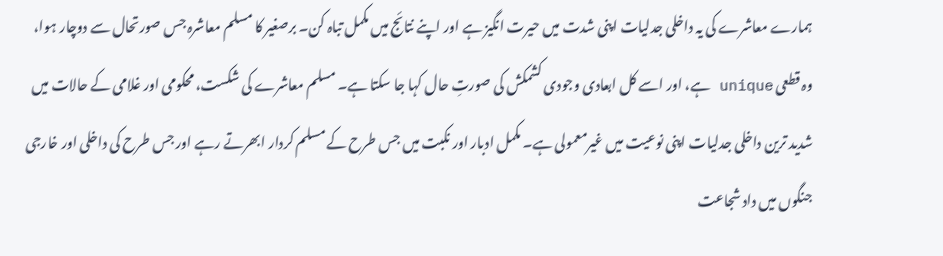ہمارے معاشرے کی یہ داخلی جدلیات اپنی شدت میں حیرت انگیز ہے اور اپنے نتائج میں مکمل تباہ کن۔ برصغیر کا مسلم معاشرہ جس صورتحال سے دوچار ہوا، وہ قطعی unique ہے، اور اسے کل ابعادی وجودی کشمکش کی صورتِ حال کہا جا سکتا ہے۔ مسلم معاشرے کی شکست، محکومی اور غلامی کے حالات میں شدید ترین داخلی جدلیات اپنی نوعیت میں غیرمعمولی ہے۔ مکمل ادبار اور نکبت میں جس طرح کے مسلم کردار ابھرتے رہے اور جس طرح کی داخلی اور خارجی جنگوں میں داد شجاعت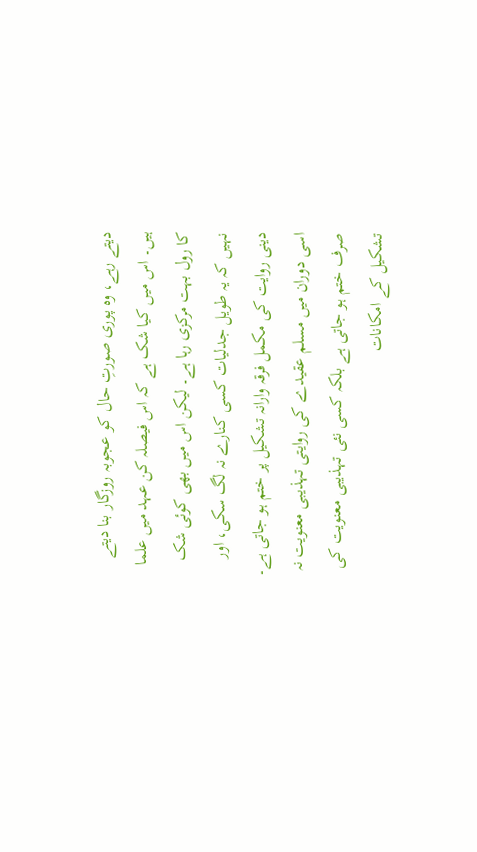دیتے رہے، وہ پوری صورتِ حال کو عجوبہ روزگار بنا دیتے ہیں۔ اس میں کیا شک ہے کہ اس فیصلہ کن عہد میں علما کا رول بہت مرکزی رہا ہے۔ لیکن اس میں بھی کوئی شک نہیں کہ یہ طویل جدلیات کسی کنارے نہ لگ سکی، اور دینی روایت کی مکمل فرقہ وارانہ تشکیل پر ختم ہو جاتی ہے۔ اسی دوران میں مسلم عقیدے کی روایتی تہذیبی معنویت نہ صرف ختم ہو جاتی ہے بلکہ کسی نئی تہذیبی معنویت کی تشکیل کے امکانات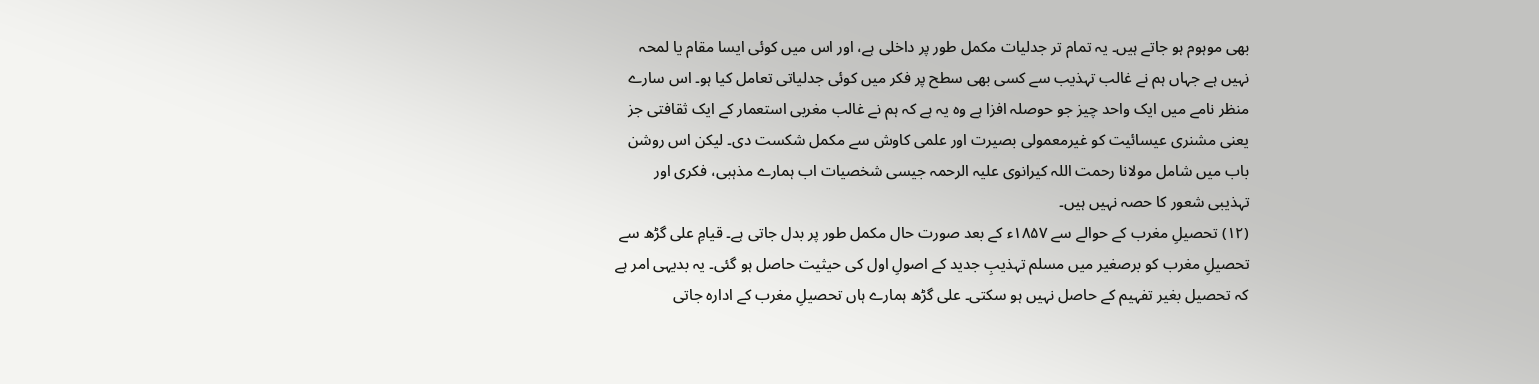بھی موہوم ہو جاتے ہیں۔ یہ تمام تر جدلیات مکمل طور پر داخلی ہے، اور اس میں کوئی ایسا مقام یا لمحہ نہیں ہے جہاں ہم نے غالب تہذیب سے کسی بھی سطح پر فکر میں کوئی جدلیاتی تعامل کیا ہو۔ اس سارے منظر نامے میں ایک واحد چیز جو حوصلہ افزا ہے وہ یہ ہے کہ ہم نے غالب مغربی استعمار کے ایک ثقافتی جز یعنی مشنری عیسائیت کو غیرمعمولی بصیرت اور علمی کاوش سے مکمل شکست دی۔ لیکن اس روشن باب میں شامل مولانا رحمت اللہ کیرانوی علیہ الرحمہ جیسی شخصیات اب ہمارے مذہبی، فکری اور تہذیبی شعور کا حصہ نہیں ہیں۔
(۱۲) تحصیلِ مغرب کے حوالے سے ۱۸۵۷ء کے بعد صورت حال مکمل طور پر بدل جاتی ہے۔ قیامِ علی گڑھ سے تحصیلِ مغرب کو برصغیر میں مسلم تہذیبِ جدید کے اصولِ اول کی حیثیت حاصل ہو گئی۔ یہ بدیہی امر ہے کہ تحصیل بغیر تفہیم کے حاصل نہیں ہو سکتی۔ علی گڑھ ہمارے ہاں تحصیلِ مغرب کے ادارہ جاتی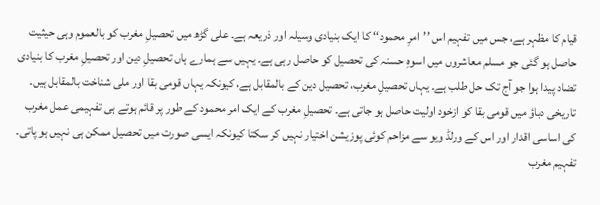قیام کا مظہر ہے، جس میں تفہیم اس ’’امرِ محمود‘‘ کا ایک بنیادی وسیلہ اور ذریعہ ہے۔ علی گڑھ میں تحصیلِ مغرب کو بالعموم وہی حیثیت حاصل ہو گئی جو مسلم معاشروں میں اسوہِ حسنہ کی تحصیل کو حاصل رہی ہے۔ یہیں سے ہمارے ہاں تحصیلِ دین اور تحصیلِ مغرب کا بنیادی تضاد پیدا ہوا جو آج تک حل طلب ہے۔ یہاں تحصیلِ مغرب، تحصیل دین کے بالمقابل ہے، کیونکہ یہاں قومی بقا اور ملی شناخت بالمقابل ہیں۔ تاریخی دباؤ میں قومی بقا کو ازخود اولیت حاصل ہو جاتی ہے۔ تحصیلِ مغرب کے ایک امر محمود کے طور پر قائم ہوتے ہی تفہیمی عمل مغرب کی اساسی اقدار اور اس کے ورلڈ ویو سے مزاحم کوئی پوزیشن اختیار نہیں کر سکتا کیونکہ ایسی صورت میں تحصیل ممکن ہی نہیں ہو پاتی۔ تفہیم مغرب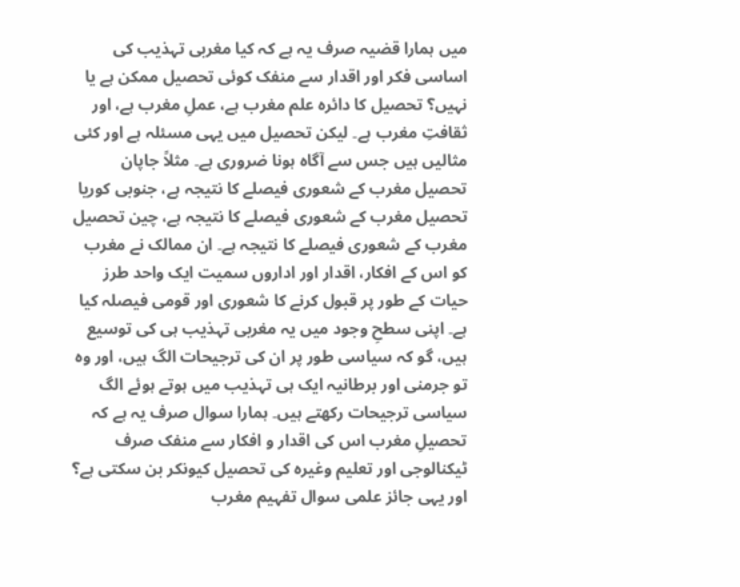میں ہمارا قضیہ صرف یہ ہے کہ کیا مغربی تہذیب کی اساسی فکر اور اقدار سے منفک کوئی تحصیل ممکن ہے یا نہیں؟ تحصیل کا دائرہ علم مغرب ہے، عملِ مغرب ہے، اور ثقافتِ مغرب ہے۔ لیکن تحصیل میں یہی مسئلہ ہے اور کئی مثالیں ہیں جس سے آگاہ ہونا ضروری ہے۔ مثلاً جاپان تحصیل مغرب کے شعوری فیصلے کا نتیجہ ہے، جنوبی کوریا تحصیل مغرب کے شعوری فیصلے کا نتیجہ ہے، چین تحصیل مغرب کے شعوری فیصلے کا نتیجہ ہے۔ ان ممالک نے مغرب کو اس کے افکار، اقدار اور اداروں سمیت ایک واحد طرز حیات کے طور پر قبول کرنے کا شعوری اور قومی فیصلہ کیا ہے۔ اپنی سطحِ وجود میں یہ مغربی تہذیب ہی کی توسیع ہیں، گو کہ سیاسی طور پر ان کی ترجیحات الگ ہیں، اور وہ تو جرمنی اور برطانیہ ایک ہی تہذیب میں ہوتے ہوئے الگ سیاسی ترجیحات رکھتے ہیں۔ ہمارا سوال صرف یہ ہے کہ تحصیلِ مغرب اس کی اقدار و افکار سے منفک صرف ٹیکنالوجی اور تعلیم وغیرہ کی تحصیل کیونکر بن سکتی ہے؟ اور یہی جائز علمی سوال تفہیم مغرب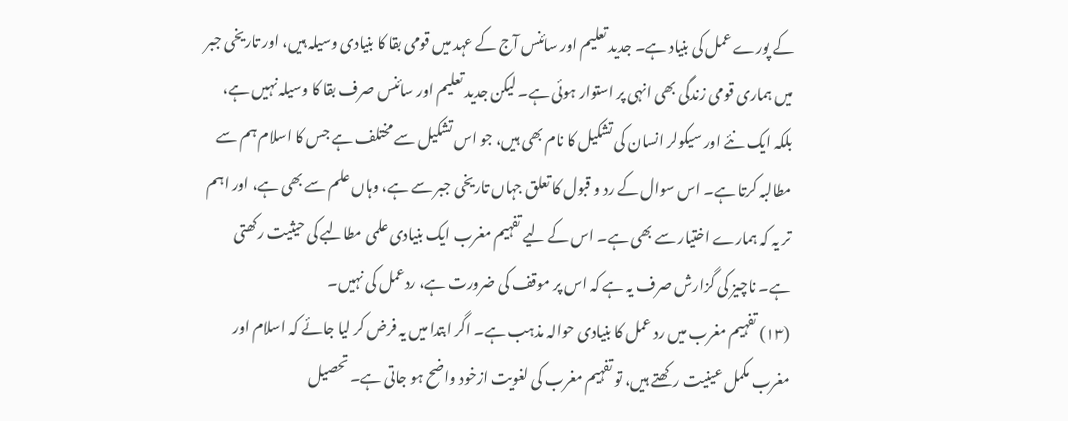کے پورے عمل کی بنیاد ہے۔ جدید تعلیم اور سائنس آج کے عہد میں قومی بقا کا بنیادی وسیلہ ہیں، اور تاریخی جبر میں ہماری قومی زندگی بھی انہی پر استوار ہوئی ہے۔ لیکن جدید تعلیم اور سائنس صرف بقا کا وسیلہ نہیں ہے، بلکہ ایک نئے اور سیکولر انسان کی تشکیل کا نام بھی ہیں، جو اس تشکیل سے مختلف ہے جس کا اسلام ہم سے مطالبہ کرتا ہے۔ اس سوال کے رد و قبول کا تعلق جہاں تاریخی جبر سے ہے، وہاں علم سے بھی ہے، اور اہم تر یہ کہ ہمارے اختیار سے بھی ہے۔ اس کے لیے تفہیم مغرب ایک بنیادی علمی مطالبے کی حیثیت رکھتی ہے۔ ناچیز کی گزارش صرف یہ ہے کہ اس پر موقف کی ضرورت ہے، ردعمل کی نہیں۔
(۱۳) تفہیم مغرب میں رد عمل کا بنیادی حوالہ مذہب ہے۔ اگر ابتدا میں یہ فرض کر لیا جائے کہ اسلام اور مغرب مکمل عینیت رکھتے ہیں، تو تفہیم مغرب کی لغویت ازخود واضح ہو جاتی ہے۔ تحصیل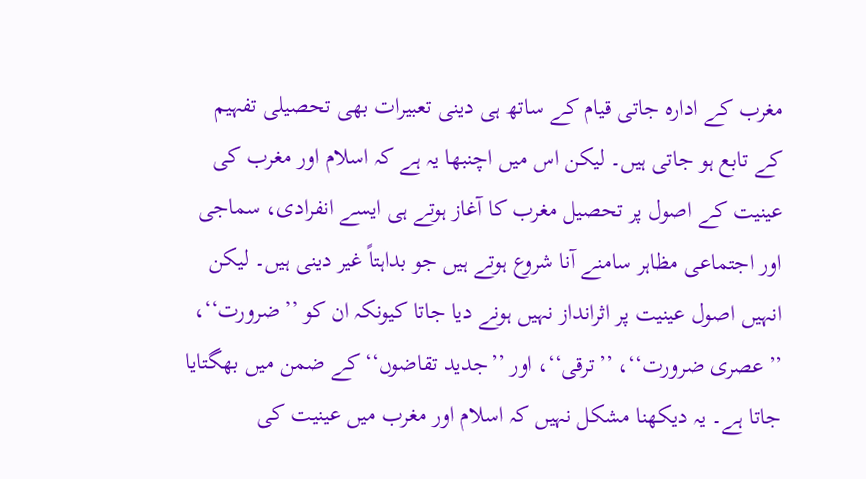مغرب کے ادارہ جاتی قیام کے ساتھ ہی دینی تعبیرات بھی تحصیلی تفہیم کے تابع ہو جاتی ہیں۔ لیکن اس میں اچنبھا یہ ہے کہ اسلام اور مغرب کی عینیت کے اصول پر تحصیل مغرب کا آغاز ہوتے ہی ایسے انفرادی، سماجی اور اجتماعی مظاہر سامنے آنا شروع ہوتے ہیں جو بداہتاً غیر دینی ہیں۔ لیکن انہیں اصول عینیت پر اثرانداز نہیں ہونے دیا جاتا کیونکہ ان کو ’’ضرورت‘‘، ’’عصری ضرورت‘‘، ’’ترقی‘‘، اور ’’جدید تقاضوں‘‘ کے ضمن میں بھگتایا جاتا ہے۔ یہ دیکھنا مشکل نہیں کہ اسلام اور مغرب میں عینیت کی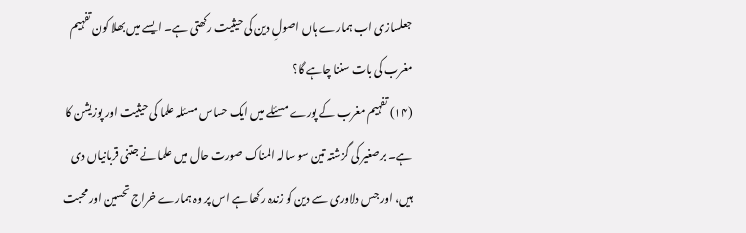جعلسازی اب ہمارے ہاں اصولِ دین کی حیثیت رکھتی ہے۔ ایسے میں بھلا کون تفہیم مغرب کی بات سننا چاہے گا؟
(۱۴) تفہیم مغرب کے پورے مسئلے میں ایک حساس مسئلہ علما کی حیثیت اور پوزیشن کا ہے۔ برصغیر کی گزشتہ تین سو سالہ المناک صورت حال میں علما نے جتنی قربانیاں دی ہیں، اور جس دلاوری سے دین کو زندہ رکھا ہے اس پر وہ ہمارے خراج تحسین اور محبت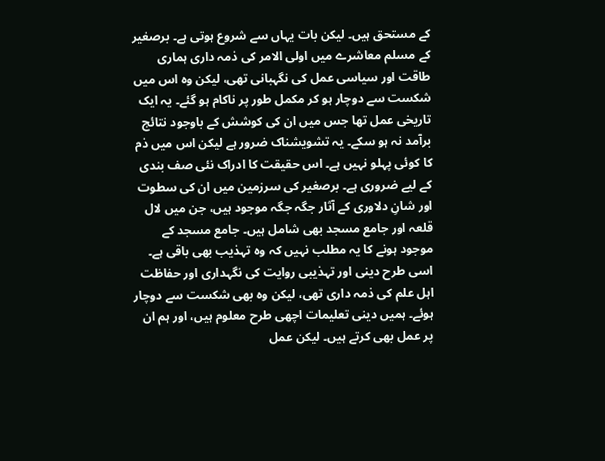کے مستحق ہیں۔ لیکن بات یہاں سے شروع ہوتی ہے۔ برصغیر کے مسلم معاشرے میں اولی الامر کی ذمہ داری ہماری طاقت اور سیاسی عمل کی نگہبانی تھی، لیکن وہ اس میں شکست سے دوچار ہو کر مکمل طور پر ناکام ہو گئے۔ یہ ایک تاریخی عمل تھا جس میں ان کی کوشش کے باوجود نتائج برآمد نہ ہو سکے۔ یہ تشویشناک ضرور ہے لیکن اس میں ذم کا کوئی پہلو نہیں ہے۔ اس حقیقت کا ادراک نئی صف بندی کے لیے ضروری ہے۔ برصغیر کی سرزمین میں ان کی سطوت اور شانِ دلاوری کے آثار جگہ جگہ موجود ہیں، جن میں لال قلعہ اور جامع مسجد بھی شامل ہیں۔ جامع مسجد کے موجود ہونے کا یہ مطلب نہیں کہ وہ تہذیب بھی باقی ہے۔ اسی طرح دینی اور تہذیبی روایت کی نگہداری اور حفاظت اہل علم کی ذمہ داری تھی، لیکن وہ بھی شکست سے دوچار ہوئے۔ ہمیں دینی تعلیمات اچھی طرح معلوم ہیں، اور ہم ان پر عمل بھی کرتے ہیں۔ لیکن عمل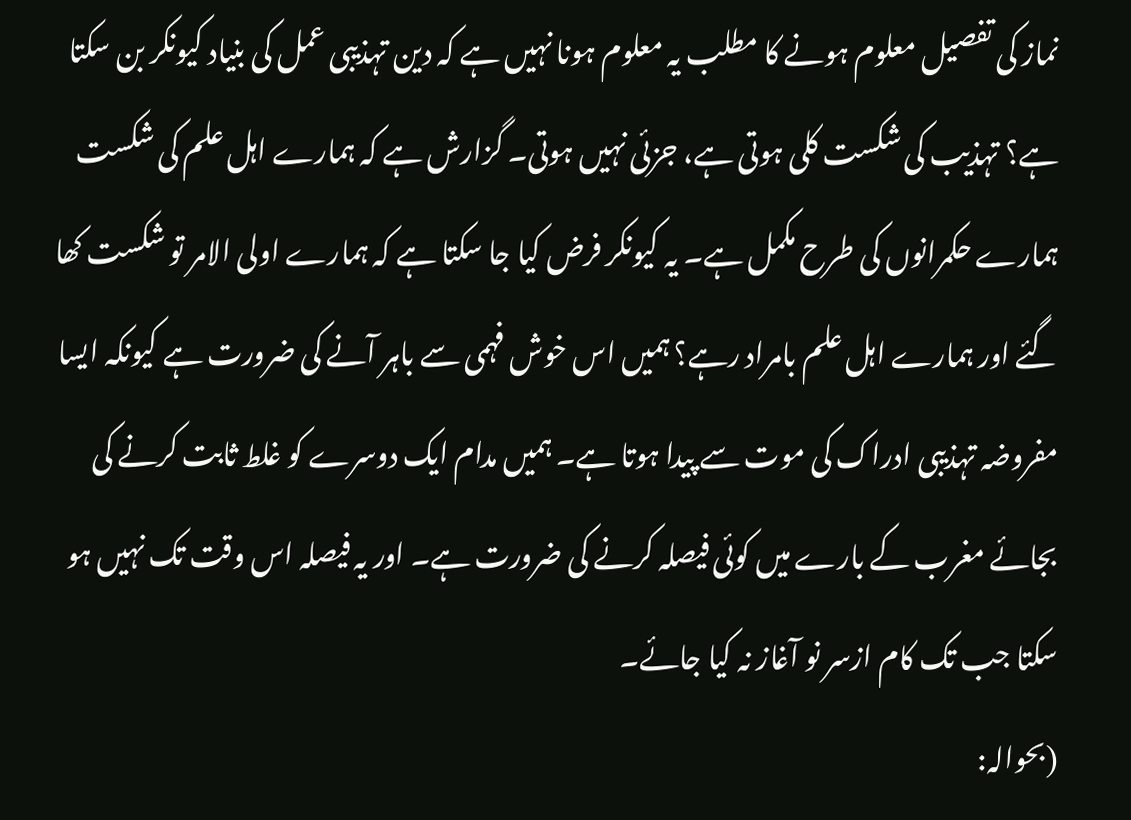نماز کی تفصیل معلوم ہونے کا مطلب یہ معلوم ہونا نہیں ہے کہ دین تہذیبی عمل کی بنیاد کیونکر بن سکتا ہے؟ تہذیب کی شکست کلی ہوتی ہے، جزئی نہیں ہوتی۔ گزارش ہے کہ ہمارے اہل علم کی شکست ہمارے حکمرانوں کی طرح مکمل ہے۔ یہ کیونکر فرض کیا جا سکتا ہے کہ ہمارے اولی الامر تو شکست کھا گئے اور ہمارے اہل علم بامراد رہے؟ ہمیں اس خوش فہمی سے باہر آنے کی ضرورت ہے کیونکہ ایسا مفروضہ تہذیبی ادراک کی موت سے پیدا ہوتا ہے۔ ہمیں مدام ایک دوسرے کو غلط ثابت کرنے کی بجائے مغرب کے بارے میں کوئی فیصلہ کرنے کی ضرورت ہے۔ اور یہ فیصلہ اس وقت تک نہیں ہو سکتا جب تک کام ازسر نو آغاز نہ کیا جائے۔
(بحوالہ: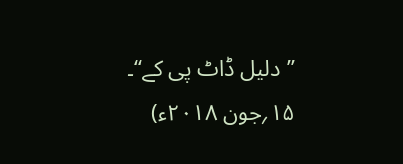’’دلیل ڈاٹ پی کے‘‘۔ ۱۵؍جون ۲۰۱۸ء)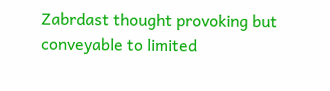Zabrdast thought provoking but conveyable to limited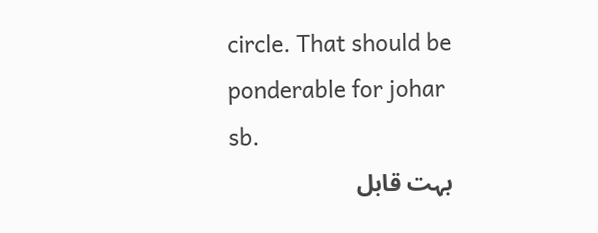circle. That should be ponderable for johar sb.
بہت قابل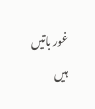غور باتیں ہیں